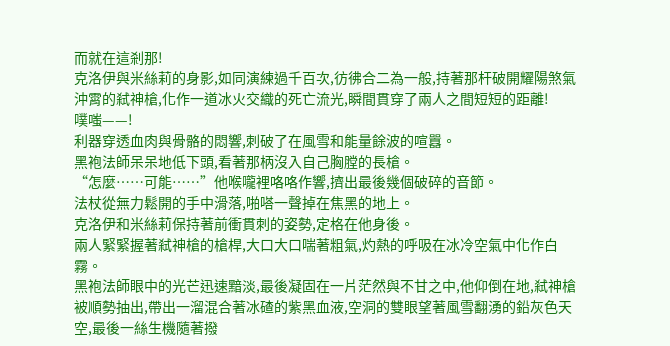而就在這剎那!
克洛伊與米絲莉的身影,如同演練過千百次,彷彿合二為一般,持著那杆破開耀陽煞氣沖霄的弒神槍,化作一道冰火交織的死亡流光,瞬間貫穿了兩人之間短短的距離!
噗嗤——!
利器穿透血肉與骨骼的悶響,刺破了在風雪和能量餘波的喧囂。
黑袍法師呆呆地低下頭,看著那柄沒入自己胸膛的長槍。
“怎麼……可能……”他喉嚨裡咯咯作響,擠出最後幾個破碎的音節。
法杖從無力鬆開的手中滑落,啪嗒一聲掉在焦黑的地上。
克洛伊和米絲莉保持著前衝貫刺的姿勢,定格在他身後。
兩人緊緊握著弒神槍的槍桿,大口大口喘著粗氣,灼熱的呼吸在冰冷空氣中化作白霧。
黑袍法師眼中的光芒迅速黯淡,最後凝固在一片茫然與不甘之中,他仰倒在地,弒神槍被順勢抽出,帶出一溜混合著冰碴的紫黑血液,空洞的雙眼望著風雪翻湧的鉛灰色天空,最後一絲生機隨著撥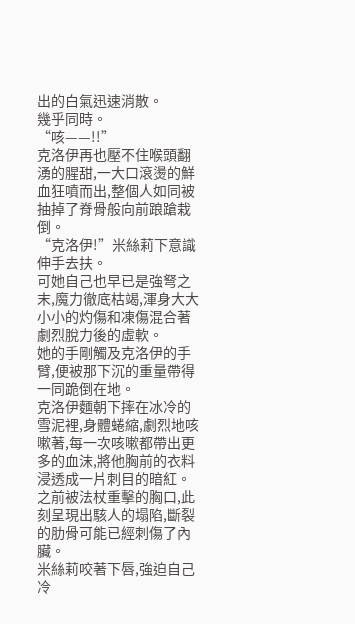出的白氣迅速消散。
幾乎同時。
“咳——!!”
克洛伊再也壓不住喉頭翻湧的腥甜,一大口滾燙的鮮血狂噴而出,整個人如同被抽掉了脊骨般向前踉蹌栽倒。
“克洛伊!”米絲莉下意識伸手去扶。
可她自己也早已是強弩之末,魔力徹底枯竭,渾身大大小小的灼傷和凍傷混合著劇烈脫力後的虛軟。
她的手剛觸及克洛伊的手臂,便被那下沉的重量帶得一同跪倒在地。
克洛伊麵朝下摔在冰冷的雪泥裡,身體蜷縮,劇烈地咳嗽著,每一次咳嗽都帶出更多的血沫,將他胸前的衣料浸透成一片刺目的暗紅。
之前被法杖重擊的胸口,此刻呈現出駭人的塌陷,斷裂的肋骨可能已經刺傷了內臟。
米絲莉咬著下唇,強迫自己冷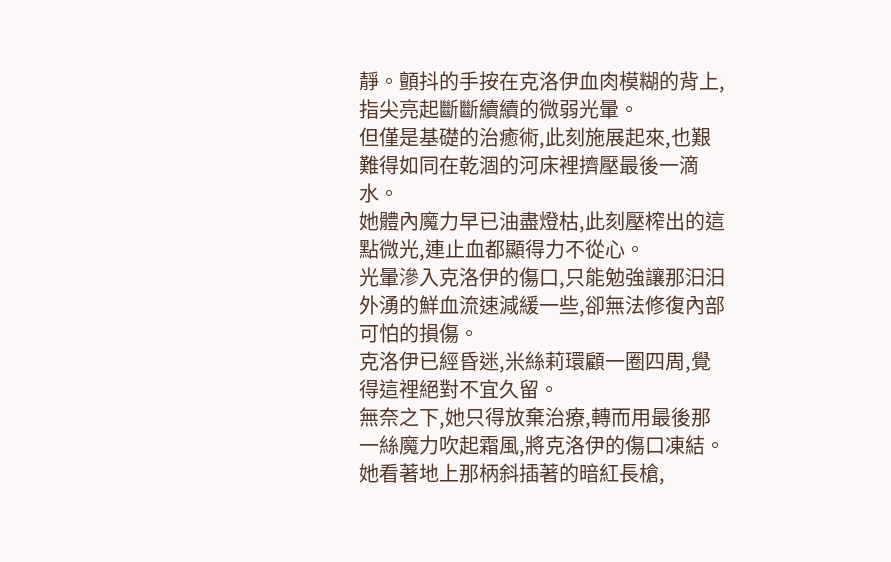靜。顫抖的手按在克洛伊血肉模糊的背上,指尖亮起斷斷續續的微弱光暈。
但僅是基礎的治癒術,此刻施展起來,也艱難得如同在乾涸的河床裡擠壓最後一滴水。
她體內魔力早已油盡燈枯,此刻壓榨出的這點微光,連止血都顯得力不從心。
光暈滲入克洛伊的傷口,只能勉強讓那汩汩外湧的鮮血流速減緩一些,卻無法修復內部可怕的損傷。
克洛伊已經昏迷,米絲莉環顧一圈四周,覺得這裡絕對不宜久留。
無奈之下,她只得放棄治療,轉而用最後那一絲魔力吹起霜風,將克洛伊的傷口凍結。
她看著地上那柄斜插著的暗紅長槍,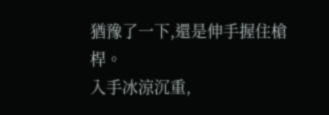猶豫了一下,還是伸手握住槍桿。
入手冰涼沉重,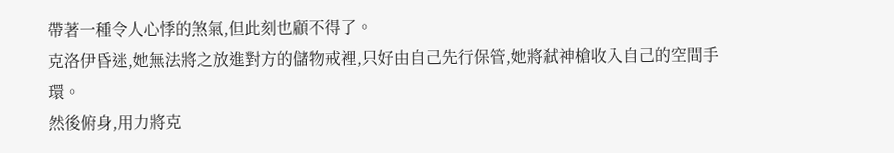帶著一種令人心悸的煞氣,但此刻也顧不得了。
克洛伊昏迷,她無法將之放進對方的儲物戒裡,只好由自己先行保管,她將弒神槍收入自己的空間手環。
然後俯身,用力將克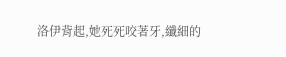洛伊背起,她死死咬著牙,纖細的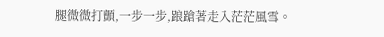腿微微打顫,一步一步,踉蹌著走入茫茫風雪。